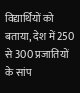विद्यार्थियों को बताया, देश में 250 से 300 प्रजातियों के सांप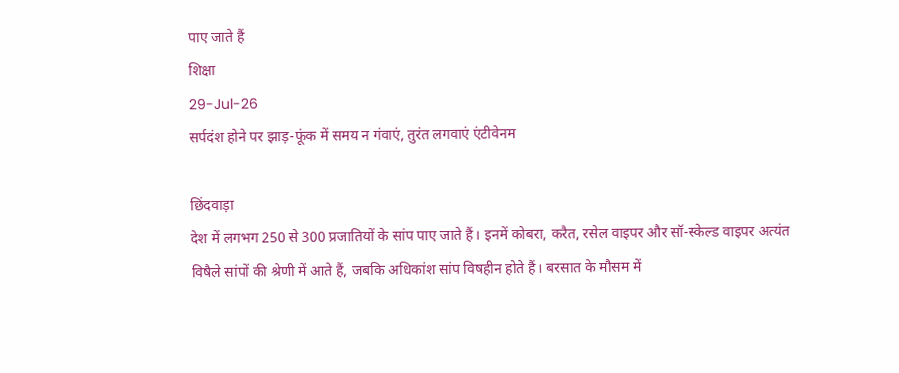पाए जाते हैं
शिक्षा
29-Jul-26
सर्पदंश होने पर झाड़-फूंक में समय न गंवाएं, तुरंत लगवाएं एंटीवेनम

छिंदवाड़ा
देश में लगभग 250 से 300 प्रजातियों के सांप पाए जाते हैं। इनमें कोबरा, करैत, रसेल वाइपर और सॉ-स्केल्ड वाइपर अत्यंत विषैले सांपों की श्रेणी में आते हैं, जबकि अधिकांश सांप विषहीन होते हैं। बरसात के मौसम में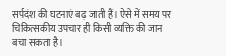सर्पदंश की घटनाएं बढ़ जाती हैं। ऐसे में समय पर चिकित्सकीय उपचार ही किसी व्यक्ति की जान बचा सकता है।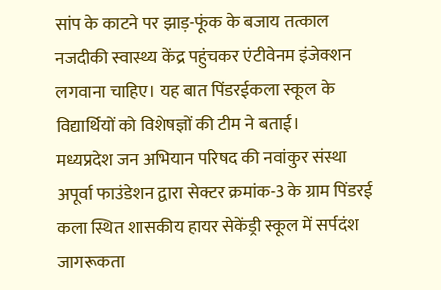सांप के काटने पर झाड़-फूंक के बजाय तत्काल नजदीकी स्वास्थ्य केंद्र पहुंचकर एंटीवेनम इंजेक्शन लगवाना चाहिए। यह बात पिंडरईकला स्कूल के विद्यार्थियों को विशेषज्ञों की टीम ने बताई।
मध्यप्रदेश जन अभियान परिषद की नवांकुर संस्था अपूर्वा फाउंडेशन द्वारा सेक्टर क्रमांक-3 के ग्राम पिंडरई कला स्थित शासकीय हायर सेकेंड्री स्कूल में सर्पदंश जागरूकता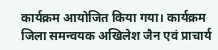कार्यक्रम आयोजित किया गया। कार्यक्रम जिला समन्वयक अखिलेश जैन एवं प्राचार्य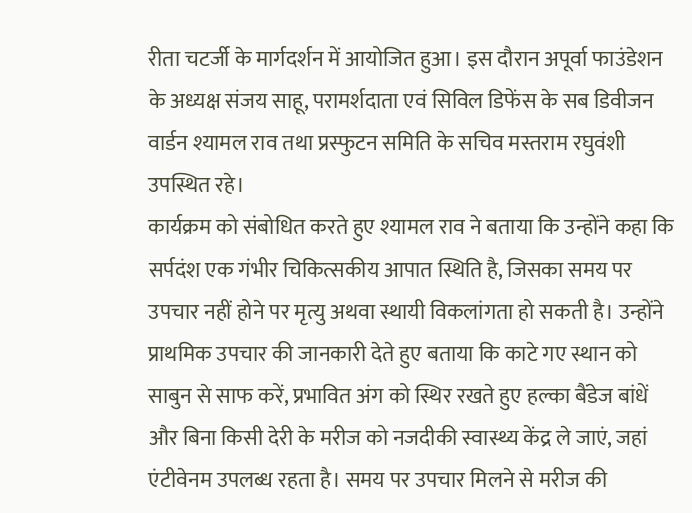रीता चटर्जी के मार्गदर्शन में आयोजित हुआ। इस दौरान अपूर्वा फाउंडेशन के अध्यक्ष संजय साहू, परामर्शदाता एवं सिविल डिफेंस के सब डिवीजन वार्डन श्यामल राव तथा प्रस्फुटन समिति के सचिव मस्तराम रघुवंशी उपस्थित रहे।
कार्यक्रम को संबोधित करते हुए श्यामल राव ने बताया कि उन्होंने कहा कि सर्पदंश एक गंभीर चिकित्सकीय आपात स्थिति है, जिसका समय पर उपचार नहीं होने पर मृत्यु अथवा स्थायी विकलांगता हो सकती है। उन्होंने प्राथमिक उपचार की जानकारी देते हुए बताया कि काटे गए स्थान को साबुन से साफ करें, प्रभावित अंग को स्थिर रखते हुए हल्का बैंडेज बांधें और बिना किसी देरी के मरीज को नजदीकी स्वास्थ्य केंद्र ले जाएं, जहां एंटीवेनम उपलब्ध रहता है। समय पर उपचार मिलने से मरीज की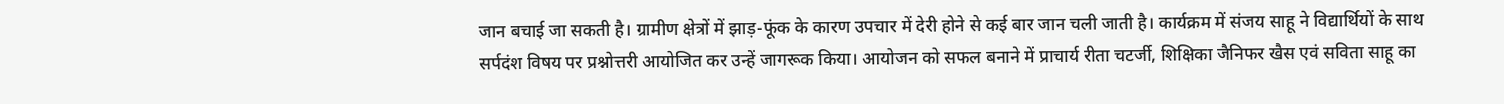जान बचाई जा सकती है। ग्रामीण क्षेत्रों में झाड़-फूंक के कारण उपचार में देरी होने से कई बार जान चली जाती है। कार्यक्रम में संजय साहू ने विद्यार्थियों के साथ सर्पदंश विषय पर प्रश्नोत्तरी आयोजित कर उन्हें जागरूक किया। आयोजन को सफल बनाने में प्राचार्य रीता चटर्जी, शिक्षिका जैनिफर खैस एवं सविता साहू का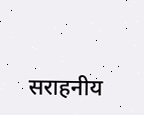सराहनीय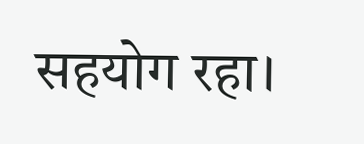सहयोग रहा।